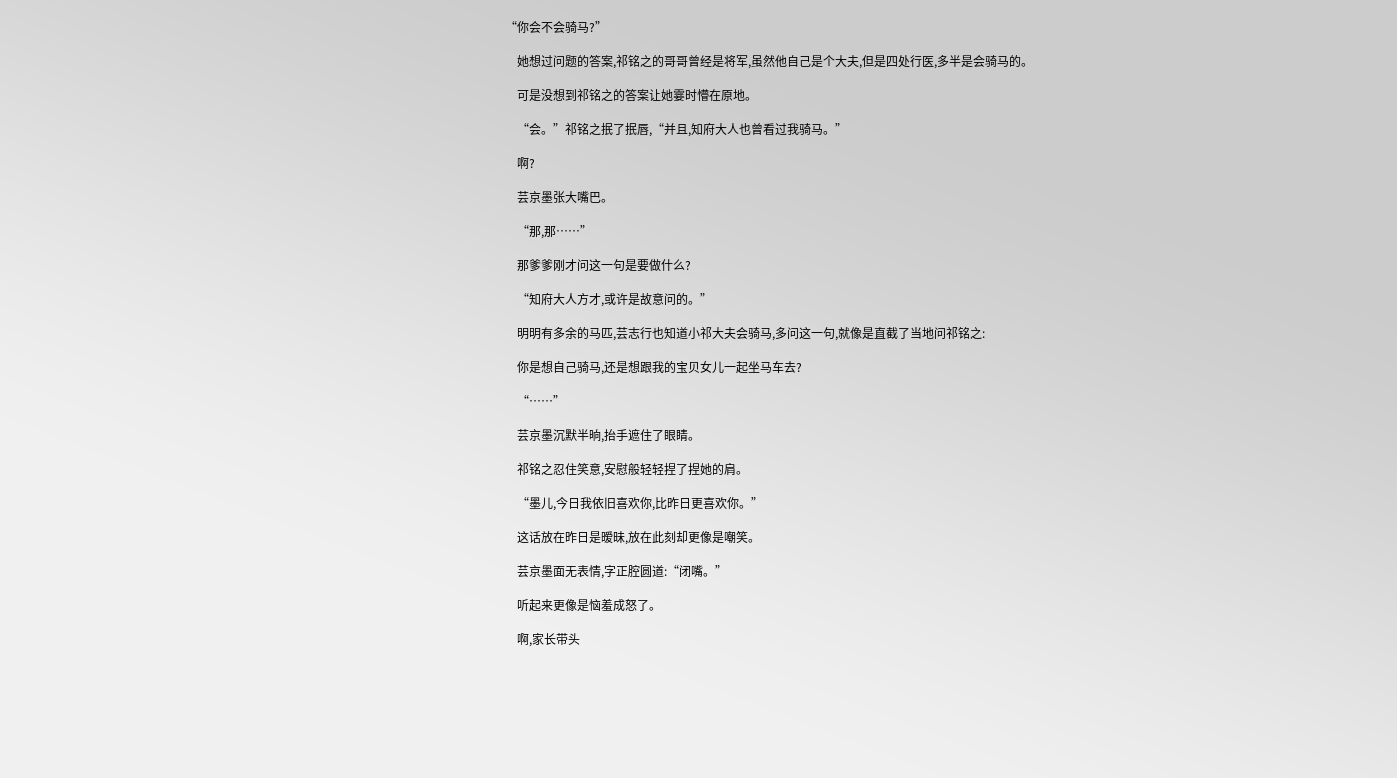“你会不会骑马?”

    她想过问题的答案,祁铭之的哥哥曾经是将军,虽然他自己是个大夫,但是四处行医,多半是会骑马的。

    可是没想到祁铭之的答案让她霎时懵在原地。

    “会。”祁铭之抿了抿唇,“并且,知府大人也曾看过我骑马。”

    啊?

    芸京墨张大嘴巴。

    “那,那……”

    那爹爹刚才问这一句是要做什么?

    “知府大人方才,或许是故意问的。”

    明明有多余的马匹,芸志行也知道小祁大夫会骑马,多问这一句,就像是直截了当地问祁铭之:

    你是想自己骑马,还是想跟我的宝贝女儿一起坐马车去?

    “……”

    芸京墨沉默半晌,抬手遮住了眼睛。

    祁铭之忍住笑意,安慰般轻轻捏了捏她的肩。

    “墨儿,今日我依旧喜欢你,比昨日更喜欢你。”

    这话放在昨日是暧昧,放在此刻却更像是嘲笑。

    芸京墨面无表情,字正腔圆道:“闭嘴。”

    听起来更像是恼羞成怒了。

    啊,家长带头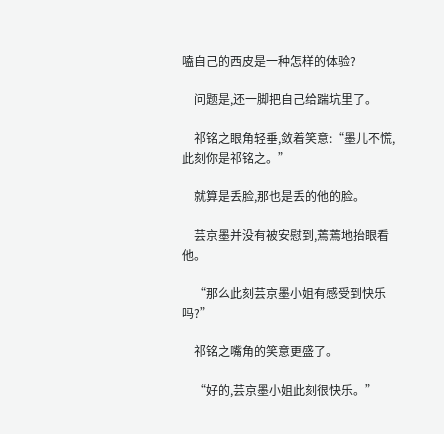嗑自己的西皮是一种怎样的体验?

    问题是,还一脚把自己给踹坑里了。

    祁铭之眼角轻垂,敛着笑意:“墨儿不慌,此刻你是祁铭之。”

    就算是丢脸,那也是丢的他的脸。

    芸京墨并没有被安慰到,蔫蔫地抬眼看他。

    “那么此刻芸京墨小姐有感受到快乐吗?”

    祁铭之嘴角的笑意更盛了。

    “好的,芸京墨小姐此刻很快乐。”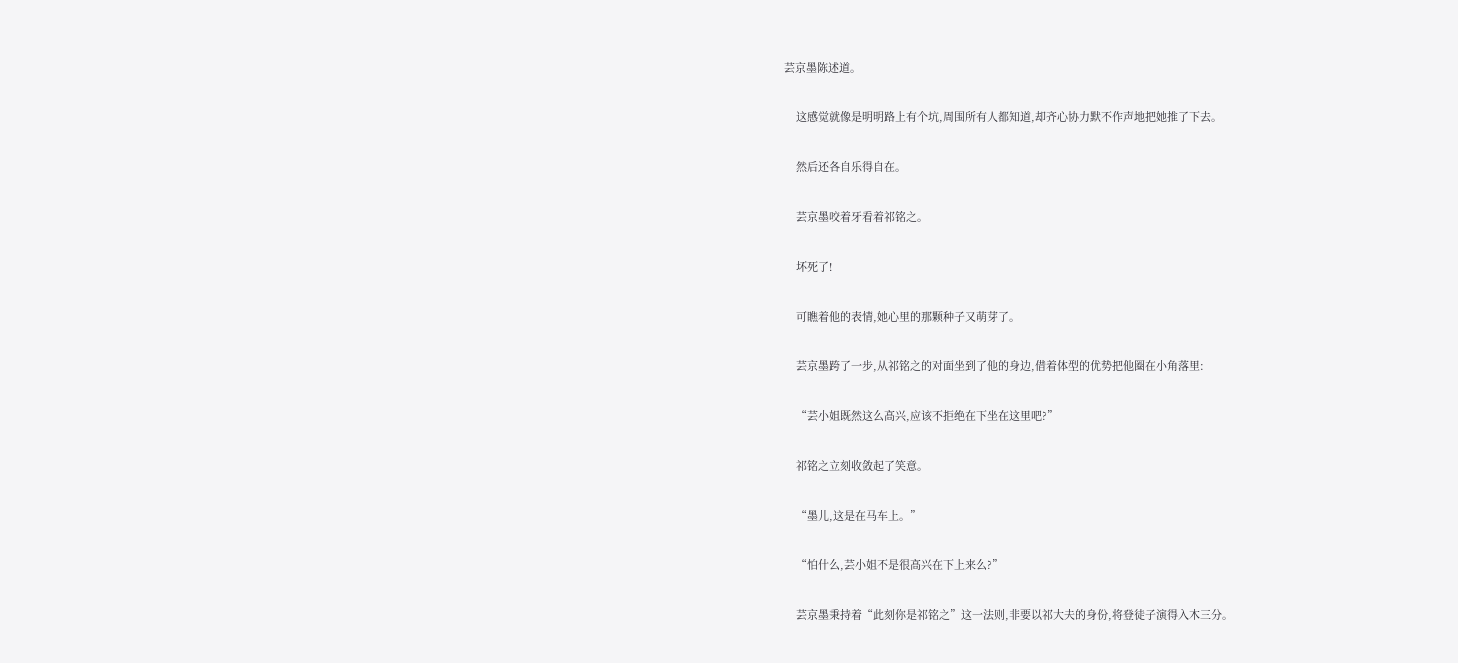芸京墨陈述道。

    这感觉就像是明明路上有个坑,周围所有人都知道,却齐心协力默不作声地把她推了下去。

    然后还各自乐得自在。

    芸京墨咬着牙看着祁铭之。

    坏死了!

    可瞧着他的表情,她心里的那颗种子又萌芽了。

    芸京墨跨了一步,从祁铭之的对面坐到了他的身边,借着体型的优势把他圈在小角落里:

    “芸小姐既然这么高兴,应该不拒绝在下坐在这里吧?”

    祁铭之立刻收敛起了笑意。

    “墨儿,这是在马车上。”

    “怕什么,芸小姐不是很高兴在下上来么?”

    芸京墨秉持着“此刻你是祁铭之”这一法则,非要以祁大夫的身份,将登徒子演得入木三分。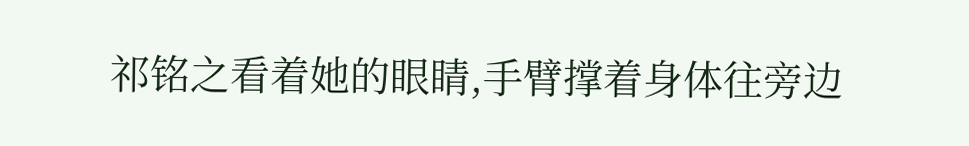祁铭之看着她的眼睛,手臂撑着身体往旁边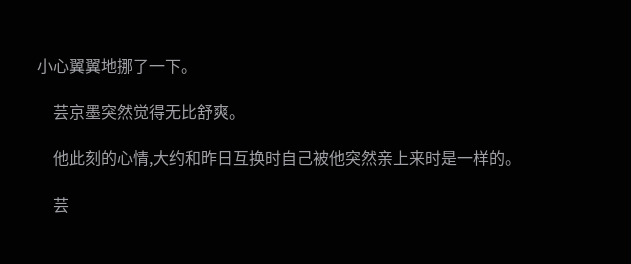小心翼翼地挪了一下。

    芸京墨突然觉得无比舒爽。

    他此刻的心情,大约和昨日互换时自己被他突然亲上来时是一样的。

    芸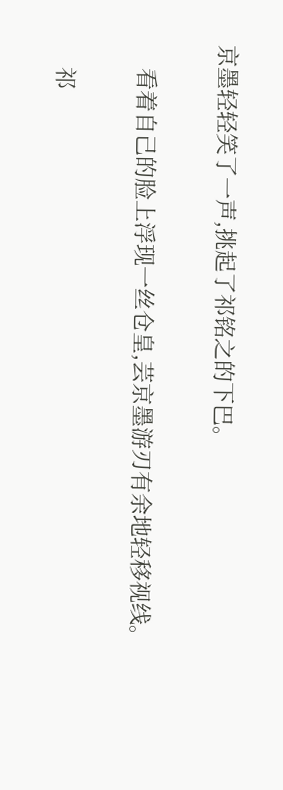京墨轻轻笑了一声,挑起了祁铭之的下巴。

    看着自己的脸上浮现一丝仓皇,芸京墨游刃有余地轻移视线。

    祁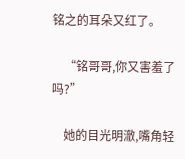铭之的耳朵又红了。

    “铭哥哥,你又害羞了吗?”

    她的目光明澈,嘴角轻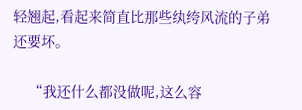轻翘起,看起来简直比那些纨绔风流的子弟还要坏。

    “我还什么都没做呢,这么容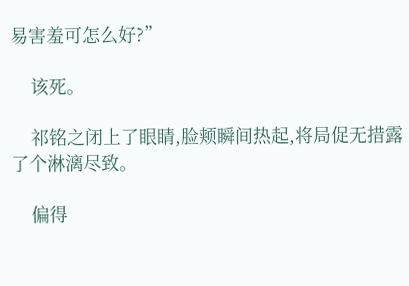易害羞可怎么好?”

    该死。

    祁铭之闭上了眼睛,脸颊瞬间热起,将局促无措露了个淋漓尽致。

    偏得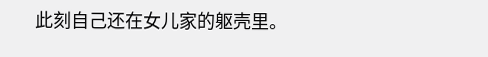此刻自己还在女儿家的躯壳里。